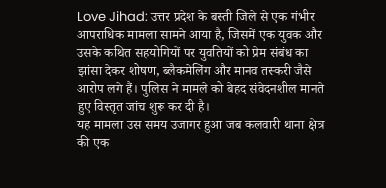Love Jihad: उत्तर प्रदेश के बस्ती जिले से एक गंभीर आपराधिक मामला सामने आया है, जिसमें एक युवक और उसके कथित सहयोगियों पर युवतियों को प्रेम संबंध का झांसा देकर शोषण, ब्लैकमेलिंग और मानव तस्करी जैसे आरोप लगे हैं। पुलिस ने मामले को बेहद संवेदनशील मानते हुए विस्तृत जांच शुरू कर दी है।
यह मामला उस समय उजागर हुआ जब कलवारी थाना क्षेत्र की एक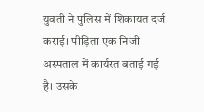युवती ने पुलिस में शिकायत दर्ज कराई। पीड़िता एक निजी अस्पताल में कार्यरत बताई गई है। उसके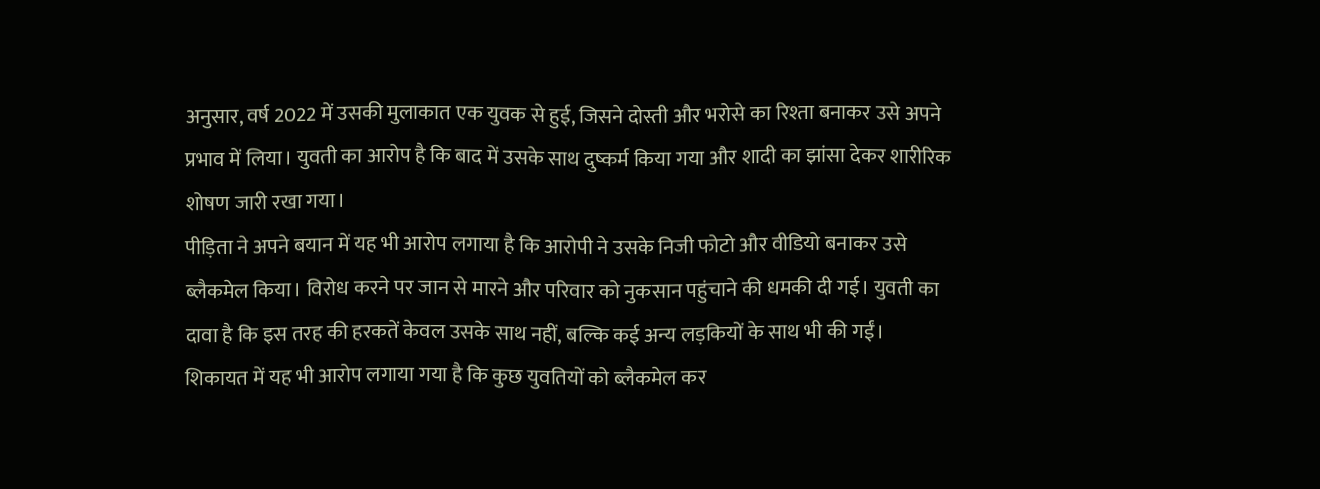अनुसार, वर्ष 2022 में उसकी मुलाकात एक युवक से हुई, जिसने दोस्ती और भरोसे का रिश्ता बनाकर उसे अपने प्रभाव में लिया। युवती का आरोप है कि बाद में उसके साथ दुष्कर्म किया गया और शादी का झांसा देकर शारीरिक शोषण जारी रखा गया।
पीड़िता ने अपने बयान में यह भी आरोप लगाया है कि आरोपी ने उसके निजी फोटो और वीडियो बनाकर उसे ब्लैकमेल किया। विरोध करने पर जान से मारने और परिवार को नुकसान पहुंचाने की धमकी दी गई। युवती का दावा है कि इस तरह की हरकतें केवल उसके साथ नहीं, बल्कि कई अन्य लड़कियों के साथ भी की गईं।
शिकायत में यह भी आरोप लगाया गया है कि कुछ युवतियों को ब्लैकमेल कर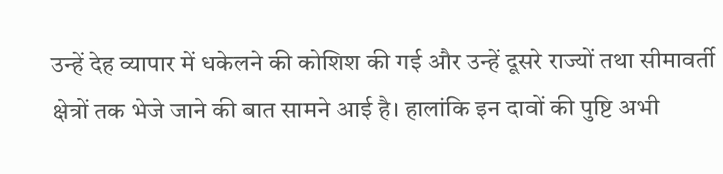उन्हें देह व्यापार में धकेलने की कोशिश की गई और उन्हें दूसरे राज्यों तथा सीमावर्ती क्षेत्रों तक भेजे जाने की बात सामने आई है। हालांकि इन दावों की पुष्टि अभी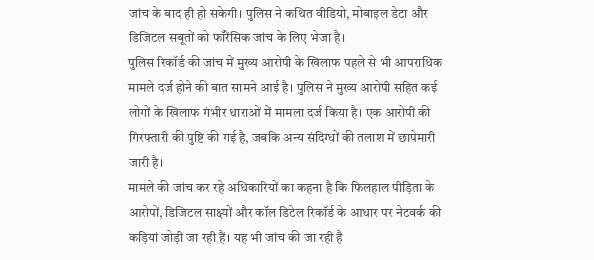जांच के बाद ही हो सकेगी। पुलिस ने कथित वीडियो, मोबाइल डेटा और डिजिटल सबूतों को फॉरेंसिक जांच के लिए भेजा है।
पुलिस रिकॉर्ड की जांच में मुख्य आरोपी के खिलाफ पहले से भी आपराधिक मामले दर्ज होने की बात सामने आई है। पुलिस ने मुख्य आरोपी सहित कई लोगों के खिलाफ गंभीर धाराओं में मामला दर्ज किया है। एक आरोपी की गिरफ्तारी की पुष्टि की गई है, जबकि अन्य संदिग्धों की तलाश में छापेमारी जारी है।
मामले की जांच कर रहे अधिकारियों का कहना है कि फिलहाल पीड़िता के आरोपों, डिजिटल साक्ष्यों और कॉल डिटेल रिकॉर्ड के आधार पर नेटवर्क की कड़ियां जोड़ी जा रही हैं। यह भी जांच की जा रही है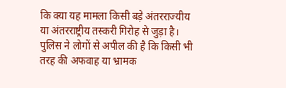कि क्या यह मामला किसी बड़े अंतरराज्यीय या अंतरराष्ट्रीय तस्करी गिरोह से जुड़ा है।
पुलिस ने लोगों से अपील की है कि किसी भी तरह की अफवाह या भ्रामक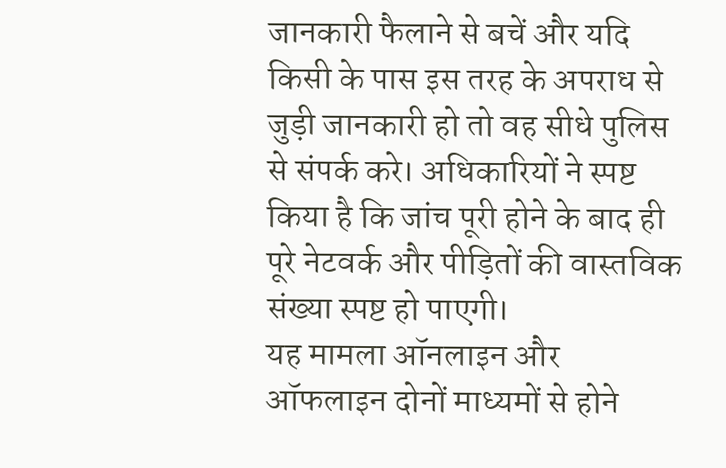जानकारी फैलाने से बचें और यदि किसी के पास इस तरह के अपराध से जुड़ी जानकारी हो तो वह सीधे पुलिस से संपर्क करे। अधिकारियों ने स्पष्ट किया है कि जांच पूरी होने के बाद ही पूरे नेटवर्क और पीड़ितों की वास्तविक संख्या स्पष्ट हो पाएगी।
यह मामला ऑनलाइन और ऑफलाइन दोनों माध्यमों से होने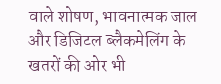वाले शोषण, भावनात्मक जाल और डिजिटल ब्लैकमेलिंग के खतरों की ओर भी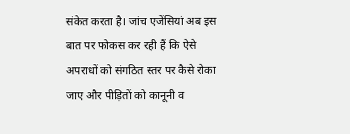संकेत करता है। जांच एजेंसियां अब इस बात पर फोकस कर रही हैं कि ऐसे अपराधों को संगठित स्तर पर कैसे रोका जाए और पीड़ितों को कानूनी व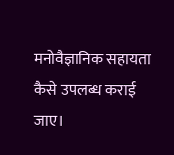मनोवैज्ञानिक सहायता कैसे उपलब्ध कराई जाए।